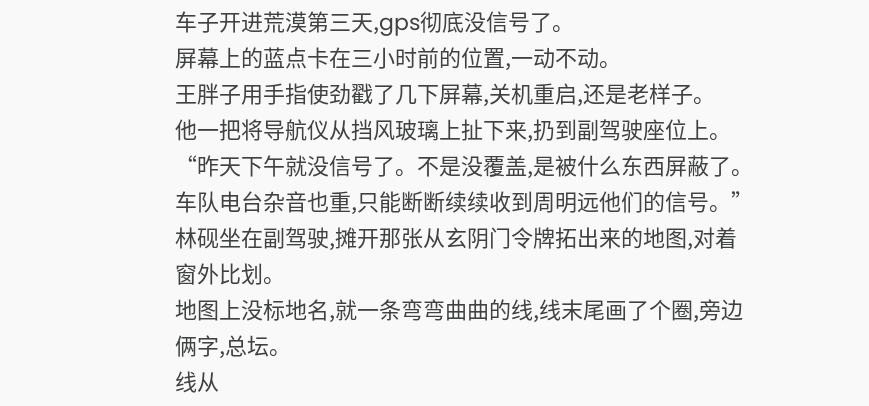车子开进荒漠第三天,gps彻底没信号了。
屏幕上的蓝点卡在三小时前的位置,一动不动。
王胖子用手指使劲戳了几下屏幕,关机重启,还是老样子。
他一把将导航仪从挡风玻璃上扯下来,扔到副驾驶座位上。
“昨天下午就没信号了。不是没覆盖,是被什么东西屏蔽了。车队电台杂音也重,只能断断续续收到周明远他们的信号。”
林砚坐在副驾驶,摊开那张从玄阴门令牌拓出来的地图,对着窗外比划。
地图上没标地名,就一条弯弯曲曲的线,线末尾画了个圈,旁边俩字,总坛。
线从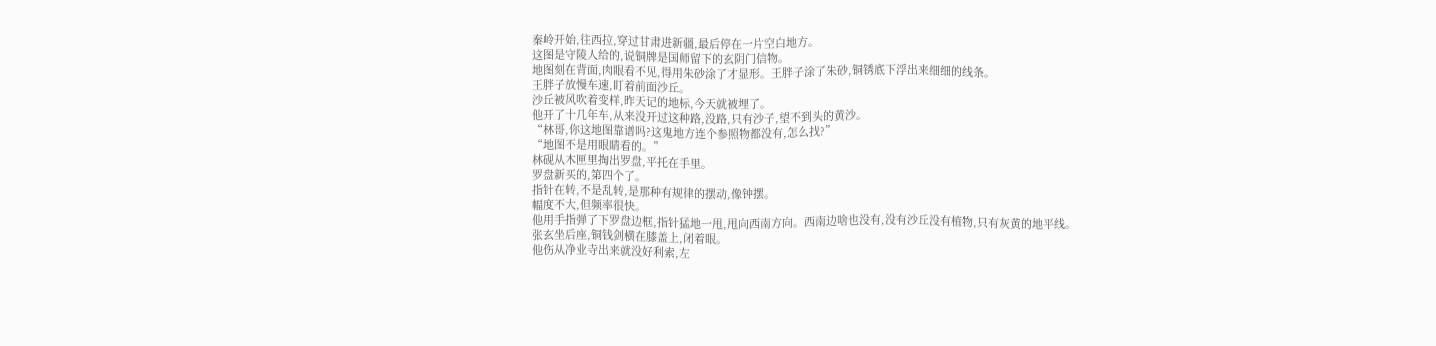秦岭开始,往西拉,穿过甘肃进新疆,最后停在一片空白地方。
这图是守陵人给的,说铜牌是国师留下的玄阴门信物。
地图刻在背面,肉眼看不见,得用朱砂涂了才显形。王胖子涂了朱砂,铜锈底下浮出来细细的线条。
王胖子放慢车速,盯着前面沙丘。
沙丘被风吹着变样,昨天记的地标,今天就被埋了。
他开了十几年车,从来没开过这种路,没路,只有沙子,望不到头的黄沙。
“林哥,你这地图靠谱吗?这鬼地方连个参照物都没有,怎么找?”
“地图不是用眼睛看的。”
林砚从木匣里掏出罗盘,平托在手里。
罗盘新买的,第四个了。
指针在转,不是乱转,是那种有规律的摆动,像钟摆。
幅度不大,但频率很快。
他用手指弹了下罗盘边框,指针猛地一甩,甩向西南方向。西南边啥也没有,没有沙丘没有植物,只有灰黄的地平线。
张玄坐后座,铜钱剑横在膝盖上,闭着眼。
他伤从净业寺出来就没好利索,左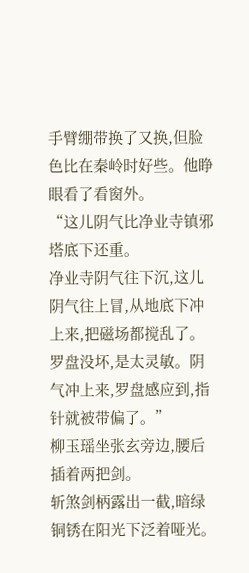手臂绷带换了又换,但脸色比在秦岭时好些。他睁眼看了看窗外。
“这儿阴气比净业寺镇邪塔底下还重。
净业寺阴气往下沉,这儿阴气往上冒,从地底下冲上来,把磁场都搅乱了。
罗盘没坏,是太灵敏。阴气冲上来,罗盘感应到,指针就被带偏了。”
柳玉瑶坐张玄旁边,腰后插着两把剑。
斩煞剑柄露出一截,暗绿铜锈在阳光下泛着哑光。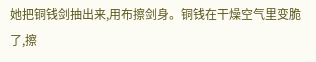她把铜钱剑抽出来,用布擦剑身。铜钱在干燥空气里变脆了,擦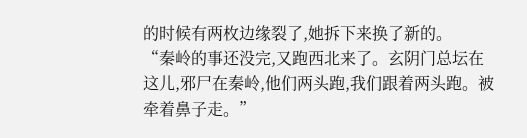的时候有两枚边缘裂了,她拆下来换了新的。
“秦岭的事还没完,又跑西北来了。玄阴门总坛在这儿,邪尸在秦岭,他们两头跑,我们跟着两头跑。被牵着鼻子走。”